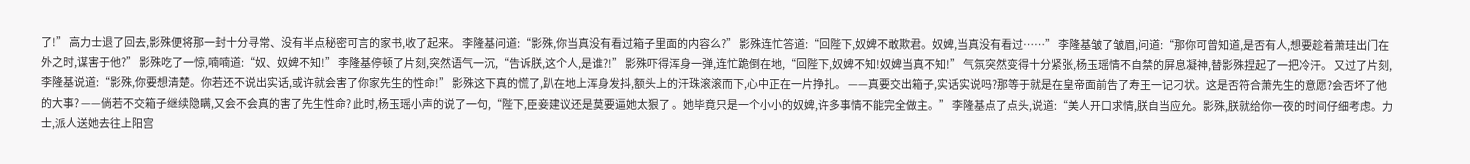了!” 高力士退了回去,影殊便将那一封十分寻常、没有半点秘密可言的家书,收了起来。 李隆基问道:“影殊,你当真没有看过箱子里面的内容么?” 影殊连忙答道:“回陛下,奴婢不敢欺君。奴婢,当真没有看过……” 李隆基皱了皱眉,问道:“那你可曾知道,是否有人,想要趁着萧珪出门在外之时,谋害于他?” 影殊吃了一惊,喃喃道:“奴、奴婢不知!” 李隆基停顿了片刻,突然语气一沉,“告诉朕,这个人,是谁?!” 影殊吓得浑身一弹,连忙跪倒在地,“回陛下,奴婢不知!奴婢当真不知!” 气氛突然变得十分紧张,杨玉瑶情不自禁的屏息凝神,替影殊捏起了一把冷汗。 又过了片刻,李隆基说道:“影殊,你要想清楚。你若还不说出实话,或许就会害了你家先生的性命!” 影殊这下真的慌了,趴在地上浑身发抖,额头上的汗珠滚滚而下,心中正在一片挣扎。 ——真要交出箱子,实话实说吗?那等于就是在皇帝面前告了寿王一记刁状。这是否符合萧先生的意愿?会否坏了他的大事? ——倘若不交箱子继续隐瞒,又会不会真的害了先生性命? 此时,杨玉瑶小声的说了一句,“陛下,臣妾建议还是莫要逼她太狠了 。她毕竟只是一个小小的奴婢,许多事情不能完全做主。” 李隆基点了点头,说道:“美人开口求情,朕自当应允。影殊,朕就给你一夜的时间仔细考虑。力士,派人送她去往上阳宫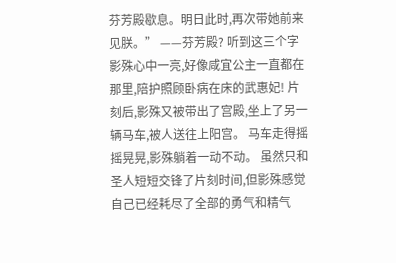芬芳殿歇息。明日此时,再次带她前来见朕。” ——芬芳殿? 听到这三个字影殊心中一亮,好像咸宜公主一直都在那里,陪护照顾卧病在床的武惠妃! 片刻后,影殊又被带出了宫殿,坐上了另一辆马车,被人送往上阳宫。 马车走得摇摇晃晃,影殊躺着一动不动。 虽然只和圣人短短交锋了片刻时间,但影殊感觉自己已经耗尽了全部的勇气和精气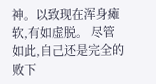神。以致现在浑身瘫软,有如虚脱。 尽管如此,自己还是完全的败下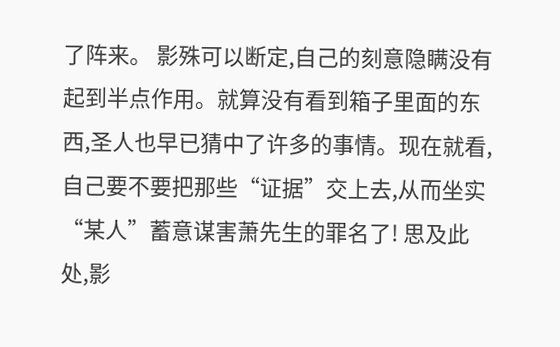了阵来。 影殊可以断定,自己的刻意隐瞒没有起到半点作用。就算没有看到箱子里面的东西,圣人也早已猜中了许多的事情。现在就看,自己要不要把那些“证据”交上去,从而坐实“某人”蓄意谋害萧先生的罪名了! 思及此处,影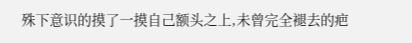殊下意识的摸了一摸自己额头之上,未曾完全褪去的疤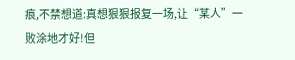痕,不禁想道:真想狠狠报复一场,让“某人”一败涂地才好!但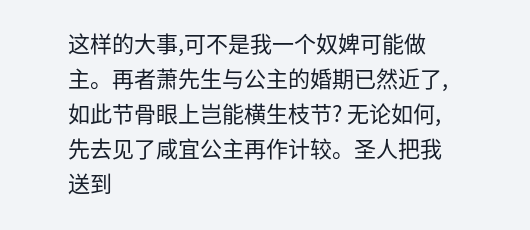这样的大事,可不是我一个奴婢可能做主。再者萧先生与公主的婚期已然近了,如此节骨眼上岂能横生枝节? 无论如何,先去见了咸宜公主再作计较。圣人把我送到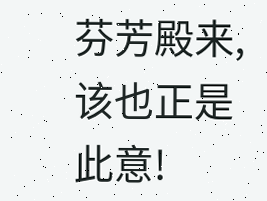芬芳殿来,该也正是此意!